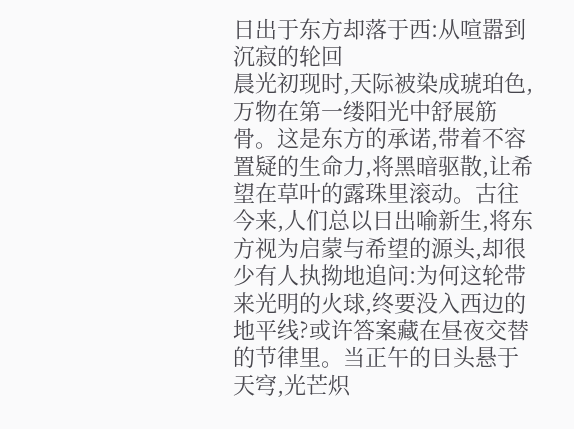日出于东方却落于西:从喧嚣到沉寂的轮回
晨光初现时,天际被染成琥珀色,万物在第一缕阳光中舒展筋骨。这是东方的承诺,带着不容置疑的生命力,将黑暗驱散,让希望在草叶的露珠里滚动。古往今来,人们总以日出喻新生,将东方视为启蒙与希望的源头,却很少有人执拗地追问:为何这轮带来光明的火球,终要没入西边的地平线?或许答案藏在昼夜交替的节律里。当正午的日头悬于天穹,光芒炽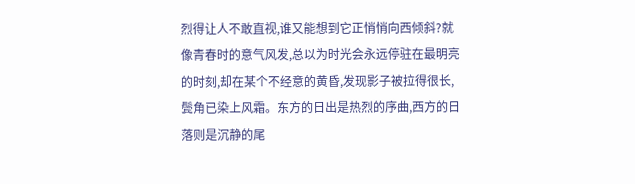烈得让人不敢直视,谁又能想到它正悄悄向西倾斜?就像青春时的意气风发,总以为时光会永远停驻在最明亮的时刻,却在某个不经意的黄昏,发现影子被拉得很长,鬓角已染上风霜。东方的日出是热烈的序曲,西方的日落则是沉静的尾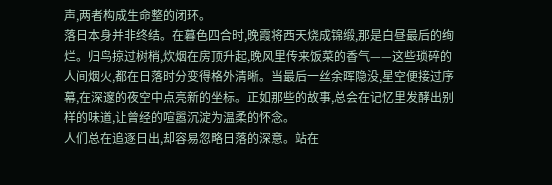声,两者构成生命整的闭环。
落日本身并非终结。在暮色四合时,晚霞将西天烧成锦缎,那是白昼最后的绚烂。归鸟掠过树梢,炊烟在房顶升起,晚风里传来饭菜的香气——这些琐碎的人间烟火,都在日落时分变得格外清晰。当最后一丝余晖隐没,星空便接过序幕,在深邃的夜空中点亮新的坐标。正如那些的故事,总会在记忆里发酵出别样的味道,让曾经的喧嚣沉淀为温柔的怀念。
人们总在追逐日出,却容易忽略日落的深意。站在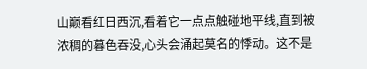山巅看红日西沉,看着它一点点触碰地平线,直到被浓稠的暮色吞没,心头会涌起莫名的悸动。这不是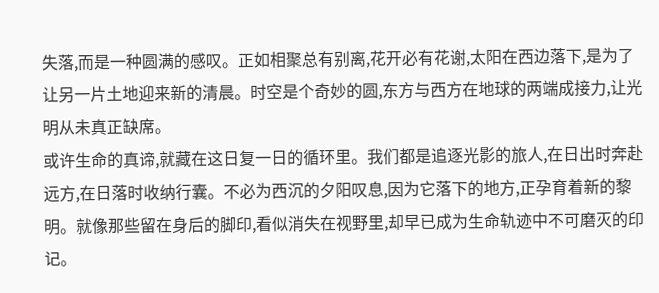失落,而是一种圆满的感叹。正如相聚总有别离,花开必有花谢,太阳在西边落下,是为了让另一片土地迎来新的清晨。时空是个奇妙的圆,东方与西方在地球的两端成接力,让光明从未真正缺席。
或许生命的真谛,就藏在这日复一日的循环里。我们都是追逐光影的旅人,在日出时奔赴远方,在日落时收纳行囊。不必为西沉的夕阳叹息,因为它落下的地方,正孕育着新的黎明。就像那些留在身后的脚印,看似消失在视野里,却早已成为生命轨迹中不可磨灭的印记。